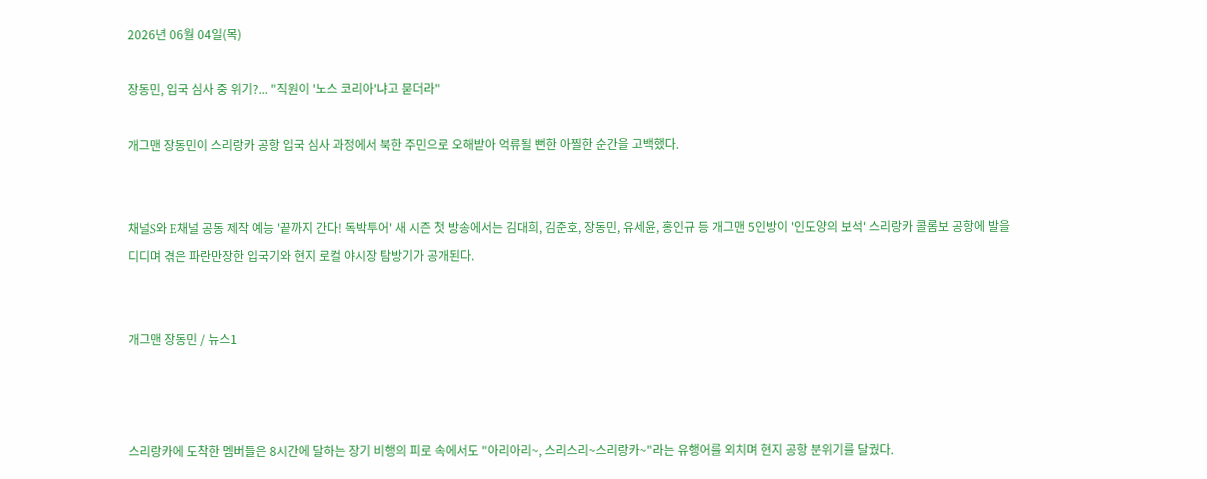2026년 06월 04일(목)

장동민, 입국 심사 중 위기?... "직원이 '노스 코리아'냐고 묻더라"

개그맨 장동민이 스리랑카 공항 입국 심사 과정에서 북한 주민으로 오해받아 억류될 뻔한 아찔한 순간을 고백했다.


채널S와 E채널 공동 제작 예능 '끝까지 간다! 독박투어' 새 시즌 첫 방송에서는 김대희, 김준호, 장동민, 유세윤, 홍인규 등 개그맨 5인방이 '인도양의 보석' 스리랑카 콜롬보 공항에 발을 디디며 겪은 파란만장한 입국기와 현지 로컬 야시장 탐방기가 공개된다.


개그맨 장동민 / 뉴스1



스리랑카에 도착한 멤버들은 8시간에 달하는 장기 비행의 피로 속에서도 "아리아리~, 스리스리~스리랑카~"라는 유행어를 외치며 현지 공항 분위기를 달궜다.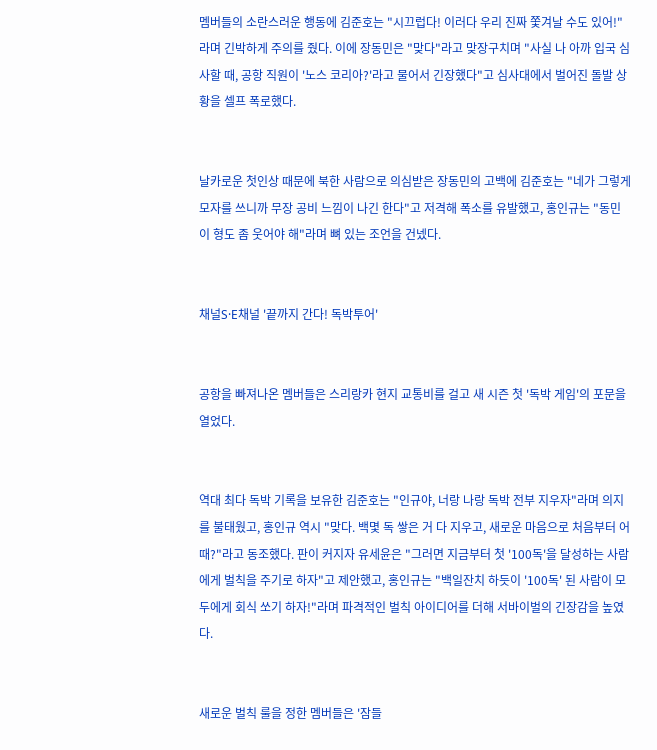멤버들의 소란스러운 행동에 김준호는 "시끄럽다! 이러다 우리 진짜 쫓겨날 수도 있어!"라며 긴박하게 주의를 줬다. 이에 장동민은 "맞다"라고 맞장구치며 "사실 나 아까 입국 심사할 때, 공항 직원이 '노스 코리아?'라고 물어서 긴장했다"고 심사대에서 벌어진 돌발 상황을 셀프 폭로했다.


날카로운 첫인상 때문에 북한 사람으로 의심받은 장동민의 고백에 김준호는 "네가 그렇게 모자를 쓰니까 무장 공비 느낌이 나긴 한다"고 저격해 폭소를 유발했고, 홍인규는 "동민이 형도 좀 웃어야 해"라며 뼈 있는 조언을 건넸다.


채널S·E채널 '끝까지 간다! 독박투어'


공항을 빠져나온 멤버들은 스리랑카 현지 교통비를 걸고 새 시즌 첫 '독박 게임'의 포문을 열었다.


역대 최다 독박 기록을 보유한 김준호는 "인규야, 너랑 나랑 독박 전부 지우자"라며 의지를 불태웠고, 홍인규 역시 "맞다. 백몇 독 쌓은 거 다 지우고, 새로운 마음으로 처음부터 어때?"라고 동조했다. 판이 커지자 유세윤은 "그러면 지금부터 첫 '100독'을 달성하는 사람에게 벌칙을 주기로 하자"고 제안했고, 홍인규는 "백일잔치 하듯이 '100독' 된 사람이 모두에게 회식 쏘기 하자!"라며 파격적인 벌칙 아이디어를 더해 서바이벌의 긴장감을 높였다.


새로운 벌칙 룰을 정한 멤버들은 '잠들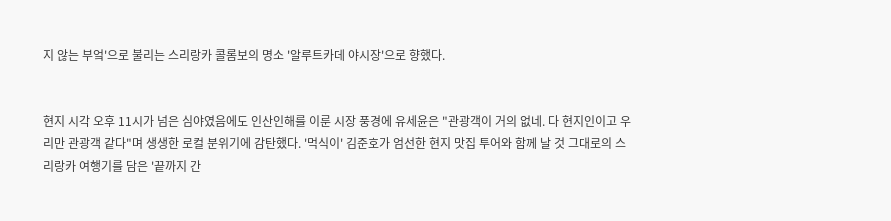지 않는 부엌'으로 불리는 스리랑카 콜롬보의 명소 '알루트카데 야시장'으로 향했다.


현지 시각 오후 11시가 넘은 심야였음에도 인산인해를 이룬 시장 풍경에 유세윤은 "관광객이 거의 없네. 다 현지인이고 우리만 관광객 같다"며 생생한 로컬 분위기에 감탄했다. '먹식이' 김준호가 엄선한 현지 맛집 투어와 함께 날 것 그대로의 스리랑카 여행기를 담은 '끝까지 간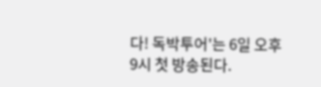다! 독박투어'는 6일 오후 9시 첫 방송된다.